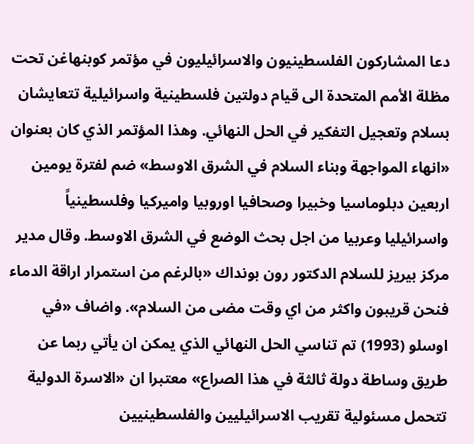دعا المشاركون الفلسطينيون والاسرائيليون في مؤتمر كوبنهاغن تحت مظلة الأمم المتحدة الى قيام دولتين فلسطينية واسرائيلية تتعايشان بسلام وتعجيل التفكير في الحل النهائي. وهذا المؤتمر الذي كان بعنوان «انهاء المواجهة وبناء السلام في الشرق الاوسط» ضم لفترة يومين اربعين دبلوماسيا وخبيرا وصحافيا اوروبيا واميركيا وفلسطينياً واسرائيليا وعربيا من اجل بحث الوضع في الشرق الاوسط. وقال مدير مركز بيريز للسلام الدكتور رون بونداك «بالرغم من استمرار اراقة الدماء فنحن قريبون واكثر من اي وقت مضى من السلام». واضاف «في اوسلو (1993) تم تناسي الحل النهائي الذي يمكن ان يأتي ربما عن طريق وساطة دولة ثالثة في هذا الصراع» معتبرا ان «الاسرة الدولية تتحمل مسئولية تقريب الاسرائيليين والفلسطينيين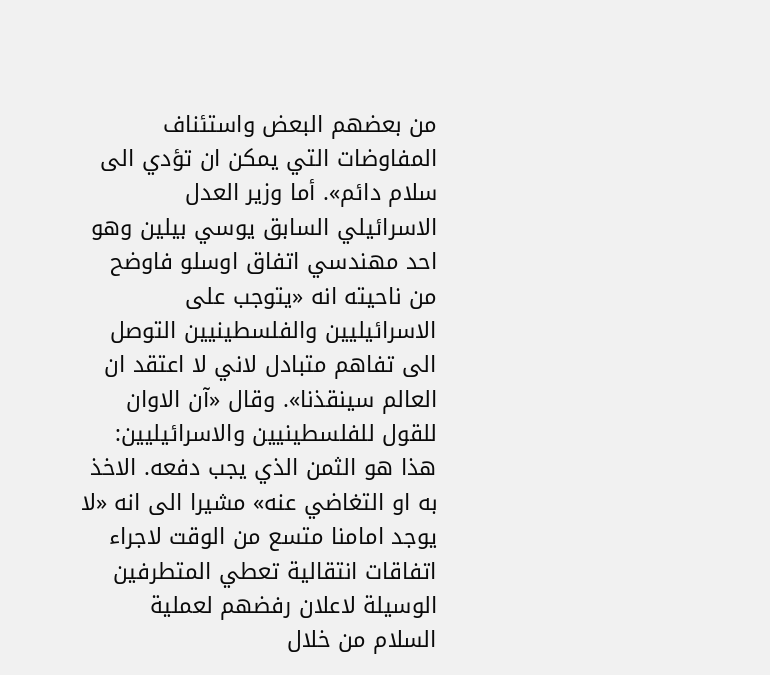من بعضهم البعض واستئناف المفاوضات التي يمكن ان تؤدي الى سلام دائم». أما وزير العدل الاسرائيلي السابق يوسي بيلين وهو احد مهندسي اتفاق اوسلو فاوضح من ناحيته انه «يتوجب على الاسرائيليين والفلسطينيين التوصل الى تفاهم متبادل لاني لا اعتقد ان العالم سينقذنا». وقال «آن الاوان للقول للفلسطينيين والاسرائيليين: هذا هو الثمن الذي يجب دفعه. الاخذ به او التغاضي عنه» مشيرا الى انه «لا يوجد امامنا متسع من الوقت لاجراء اتفاقات انتقالية تعطي المتطرفين الوسيلة لاعلان رفضهم لعملية السلام من خلال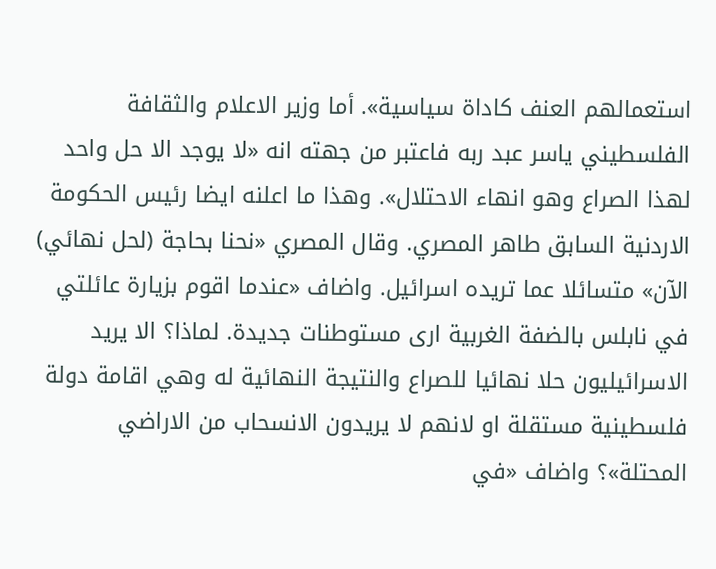استعمالهم العنف كاداة سياسية». أما وزير الاعلام والثقافة الفلسطيني ياسر عبد ربه فاعتبر من جهته انه «لا يوجد الا حل واحد لهذا الصراع وهو انهاء الاحتلال». وهذا ما اعلنه ايضا رئيس الحكومة الاردنية السابق طاهر المصري. وقال المصري «نحنا بحاجة (لحل نهائي) الآن» متسائلا عما تريده اسرائيل. واضاف «عندما اقوم بزيارة عائلتي في نابلس بالضفة الغربية ارى مستوطنات جديدة. لماذا؟ الا يريد الاسرائيليون حلا نهائيا للصراع والنتيجة النهائية له وهي اقامة دولة فلسطينية مستقلة او لانهم لا يريدون الانسحاب من الاراضي المحتلة»؟ واضاف «في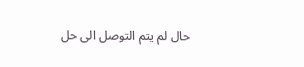حال لم يتم التوصل الى حل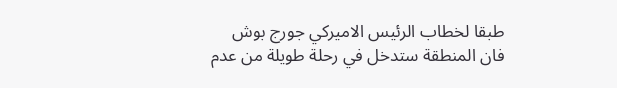طبقا لخطاب الرئيس الاميركي جورج بوش فان المنطقة ستدخل في رحلة طويلة من عدم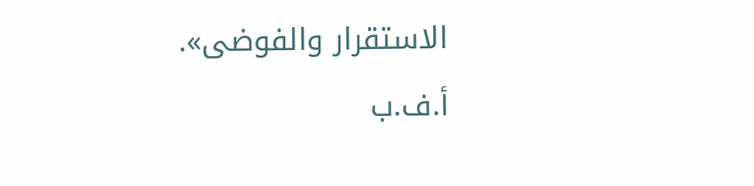الاستقرار والفوضى». أ.ف.ب